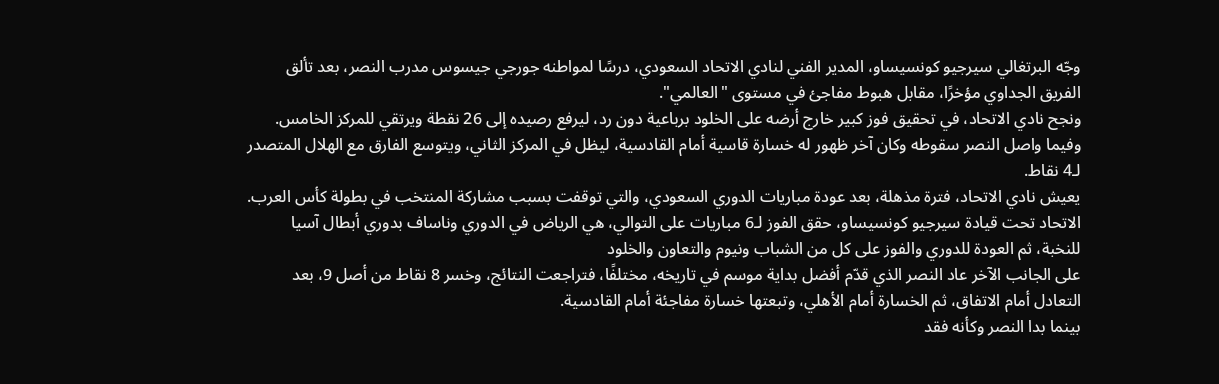وجّه البرتغالي سيرجيو كونسيساو، المدير الفني لنادي الاتحاد السعودي، درسًا لمواطنه جورجي جيسوس مدرب النصر، بعد تألق الفريق الجداوي مؤخرًا، مقابل هبوط مفاجئ في مستوى "العالمي".
ونجح نادي الاتحاد، في تحقيق فوز كبير خارج أرضه على الخلود برباعية دون رد، ليرفع رصيده إلى 26 نقطة ويرتقي للمركز الخامس.
وفيما واصل النصر سقوطه وكان آخر ظهور له خسارة قاسية أمام القادسية، ليظل في المركز الثاني، ويتوسع الفارق مع الهلال المتصدر لـ4 نقاط.
يعيش نادي الاتحاد، فترة مذهلة، بعد عودة مباريات الدوري السعودي، والتي توقفت بسبب مشاركة المنتخب في بطولة كأس العرب.
الاتحاد تحت قيادة سيرجيو كونسيساو، حقق الفوز لـ6 مباريات على التوالي، هي الرياض في الدوري وناساف بدوري أبطال آسيا للنخبة، ثم العودة للدوري والفوز على كل من الشباب ونيوم والتعاون والخلود
على الجانب الآخر عاد النصر الذي قدّم أفضل بداية موسم في تاريخه، مختلفًا، فتراجعت النتائج، وخسر 8 نقاط من أصل 9، بعد التعادل أمام الاتفاق، ثم الخسارة أمام الأهلي، وتبعتها خسارة مفاجئة أمام القادسية.
بينما بدا النصر وكأنه فقد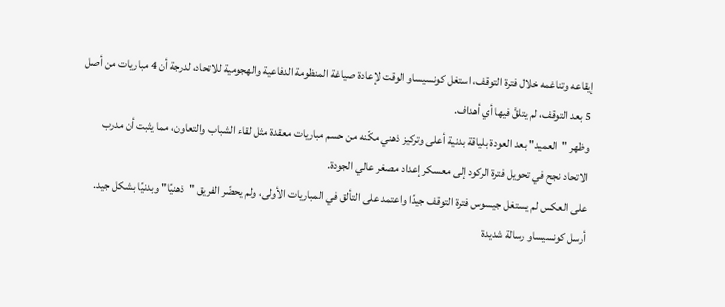إيقاعه وتناغمه خلال فترة التوقف، استغل كونسيساو الوقت لإعادة صياغة المنظومة الدفاعية والهجومية للاتحاد، لدرجة أن 4 مباريات من أصل 5 بعد التوقف، لم يتلقَّ فيها أي أهداف.
وظهر "العميد" بعد العودة بلياقة بدنية أعلى وتركيز ذهني مكّنه من حسم مباريات معقدة مثل لقاء الشباب والتعاون، مما يثبت أن مدرب الاتحاد نجح في تحويل فترة الركود إلى معسكر إعداد مصغر عالي الجودة.
على العكس لم يستغل جيسوس فترة التوقف جيدًا واعتمد على التألق في المباريات الأولى، ولم يحضّر الفريق "ذهنيًا" وبدنيًا بشكل جيد.
أرسل كونسيساو رسالة شديدة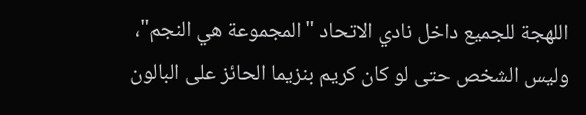اللهجة للجميع داخل نادي الاتحاد "المجموعة هي النجم"، وليس الشخص حتى لو كان كريم بنزيما الحائز على البالون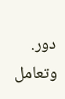دور.
وتعامل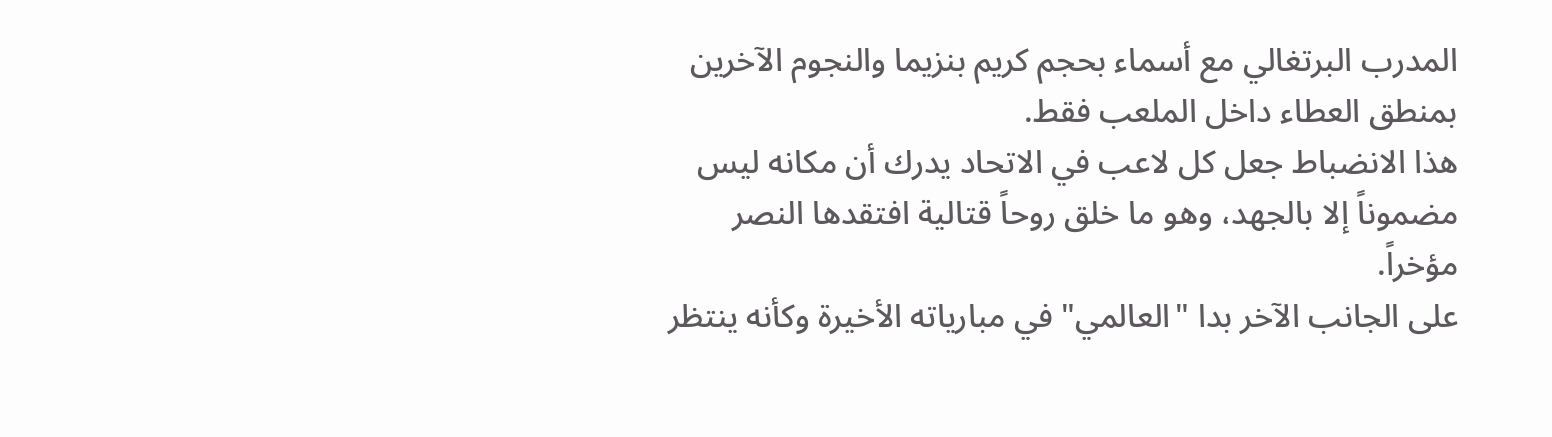المدرب البرتغالي مع أسماء بحجم كريم بنزيما والنجوم الآخرين بمنطق العطاء داخل الملعب فقط.
هذا الانضباط جعل كل لاعب في الاتحاد يدرك أن مكانه ليس مضموناً إلا بالجهد، وهو ما خلق روحاً قتالية افتقدها النصر مؤخراً.
على الجانب الآخر بدا "العالمي" في مبارياته الأخيرة وكأنه ينتظر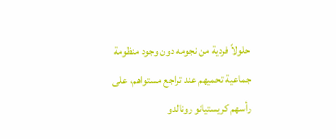حلولاً فردية من نجومه دون وجود منظومة جماعية تحميهم عند تراجع مستواهم، على رأسهم كريستيانو رونالدو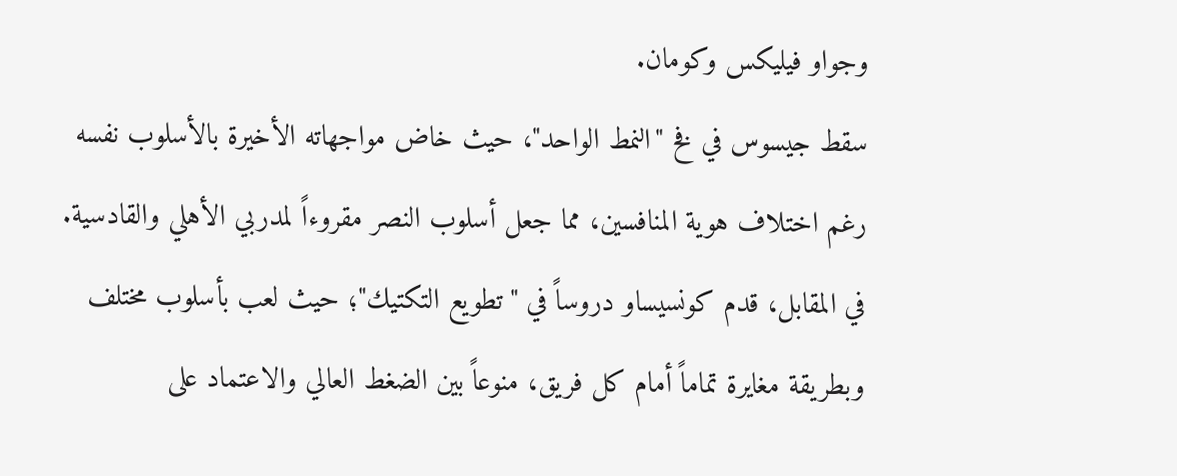وجواو فيليكس وكومان.
سقط جيسوس في فخ "النمط الواحد"، حيث خاض مواجهاته الأخيرة بالأسلوب نفسه رغم اختلاف هوية المنافسين، مما جعل أسلوب النصر مقروءاً لمدربي الأهلي والقادسية.
في المقابل، قدم كونسيساو دروساً في "تطويع التكتيك"؛ حيث لعب بأسلوب مختلف وبطريقة مغايرة تماماً أمام كل فريق، منوعاً بين الضغط العالي والاعتماد على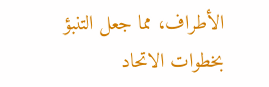الأطراف، مما جعل التنبؤ بخطوات الاتحاد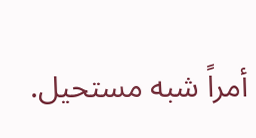أمراً شبه مستحيل.